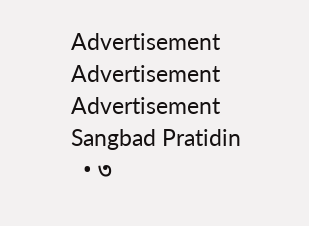Advertisement
Advertisement
Advertisement
Sangbad Pratidin
  • ৩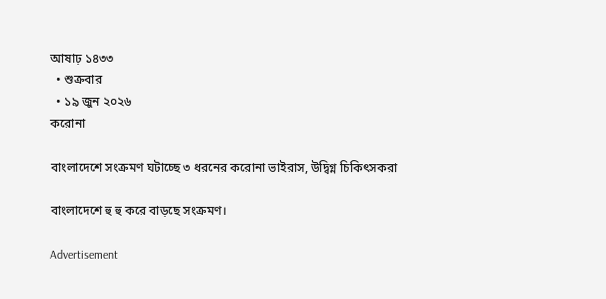আষাঢ় ১৪৩৩
  • শুক্রবার
  • ১৯ জুন ২০২৬
করোনা

বাংলাদেশে সংক্রমণ ঘটাচ্ছে ৩ ধরনের করোনা ভাইরাস, উদ্বিগ্ন চিকিৎসকরা

বাংলাদেশে হু হু করে বাড়ছে সংক্রমণ।

Advertisement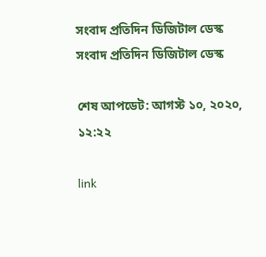সংবাদ প্রতিদিন ডিজিটাল ডেস্ক
সংবাদ প্রতিদিন ডিজিটাল ডেস্ক

শেষ আপডেট: আগস্ট ১০, ২০২০, ১২:২২

link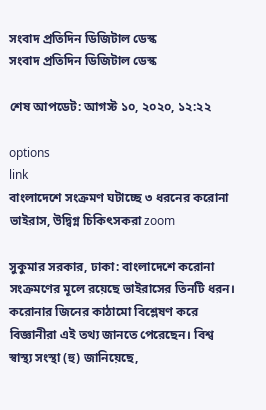সংবাদ প্রতিদিন ডিজিটাল ডেস্ক
সংবাদ প্রতিদিন ডিজিটাল ডেস্ক

শেষ আপডেট: আগস্ট ১০, ২০২০, ১২:২২

options
link
বাংলাদেশে সংক্রমণ ঘটাচ্ছে ৩ ধরনের করোনা ভাইরাস, উদ্বিগ্ন চিকিৎসকরা zoom

সুকুমার সরকার, ঢাকা: বাংলাদেশে করোনা সংক্রমণের মূলে রয়েছে ভাইরাসের তিনটি ধরন। করোনার জিনের কাঠামো বিশ্লেষণ করে বিজ্ঞানীরা এই তথ্য জানতে পেরেছেন। বিশ্ব স্বাস্থ্য সংস্থা (হু) জানিয়েছে,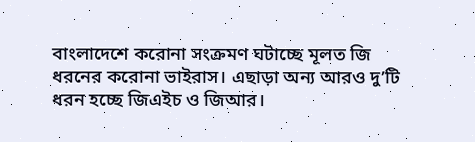বাংলাদেশে করোনা সংক্রমণ ঘটাচ্ছে মূলত জি ধরনের করোনা ভাইরাস। এছাড়া অন্য আরও দু’টি ধরন হচ্ছে জিএইচ ও জিআর।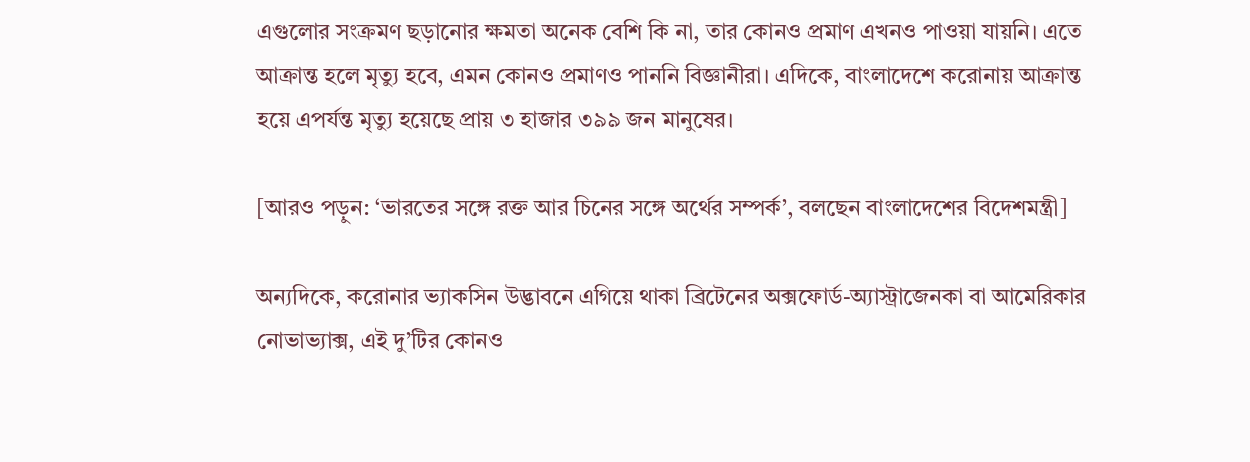এগুলোর সংক্রমণ ছড়ানোর ক্ষমতা অনেক বেশি কি না, তার কোনও প্রমাণ এখনও পাওয়া যায়নি। এতে আক্রান্ত হলে মৃত্যু হবে, এমন কোনও প্রমাণও পাননি বিজ্ঞানীরা। এদিকে, বাংলাদেশে করোনায় আক্রান্ত হয়ে এপর্যন্ত মৃত্যু হয়েছে প্রায় ৩ হাজার ৩৯৯ জন মানুষের।

[আরও পড়ুন: ‘ভারতের সঙ্গে রক্ত আর চিনের সঙ্গে অর্থের সম্পর্ক’, বলছেন বাংলাদেশের বিদেশমন্ত্রী]

অন্যদিকে, করোনার ভ্যাকসিন উদ্ভাবনে এগিয়ে থাকা ব্রিটেনের অক্সফোর্ড-অ্যাস্ট্রাজেনকা বা আমেরিকার নোভাভ্যাক্স, এই দু’টির কোনও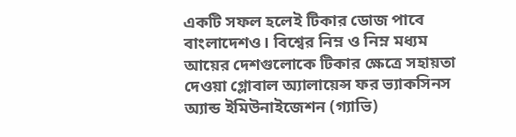একটি সফল হলেই টিকার ডোজ পাবে বাংলাদেশও। বিশ্বের নিম্ন ও নিম্ন মধ্যম আয়ের দেশগুলোকে টিকার ক্ষেত্রে সহায়তা দেওয়া গ্লোবাল অ্যালায়েন্স ফর ভ্যাকসিনস অ্যান্ড ইমিউনাইজেশন (গ্যাভি)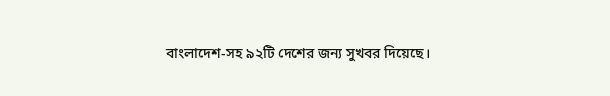বাংলাদেশ-সহ ৯২টি দেশের জন্য সুখবর দিয়েছে।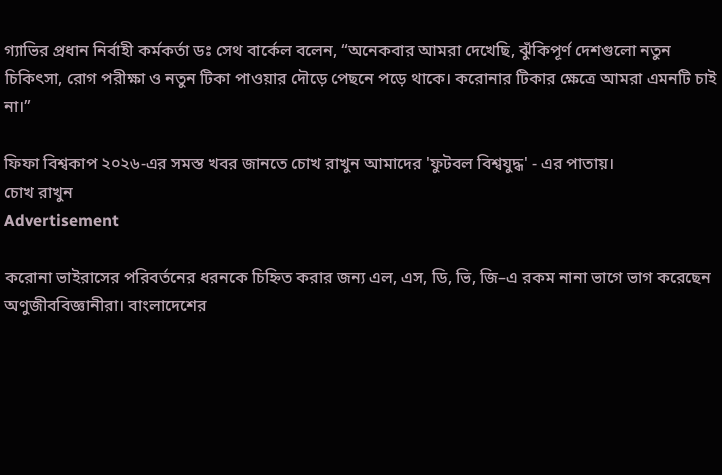গ্যাভির প্রধান নির্বাহী কর্মকর্তা ডঃ সেথ বার্কেল বলেন, “অনেকবার আমরা দেখেছি, ঝুঁকিপূর্ণ দেশগুলো নতুন চিকিৎসা, রোগ পরীক্ষা ও নতুন টিকা পাওয়ার দৌড়ে পেছনে পড়ে থাকে। করোনার টিকার ক্ষেত্রে আমরা এমনটি চাই না।”

ফিফা বিশ্বকাপ ২০২৬-এর সমস্ত খবর জানতে চোখ রাখুন আমাদের 'ফুটবল বিশ্বযুদ্ধ' - এর পাতায়।
চোখ রাখুন
Advertisement

করোনা ভাইরাসের পরিবর্তনের ধরনকে চিহ্নিত করার জন্য এল, এস, ডি, ভি, জি–এ রকম নানা ভাগে ভাগ করেছেন অণুজীববিজ্ঞানীরা। বাংলাদেশের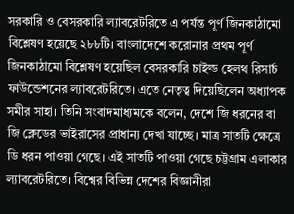সরকারি ও বেসরকারি ল্যাবরেটরিতে এ পর্যন্ত পূর্ণ জিনকাঠামো বিশ্লেষণ হয়েছে ২৮৮টি। বাংলাদেশে করোনার প্রথম পূর্ণ জিনকাঠামো বিশ্লেষণ হয়েছিল বেসরকারি চাইল্ড হেলথ রিসার্চ ফাউন্ডেশনের ল্যাবরেটরিতে। এতে নেতৃত্ব দিয়েছিলেন অধ্যাপক সমীর সাহা। তিনি সংবাদমাধ্যমকে বলেন, দেশে জি ধরনের বা জি ক্লেডের ভাইরাসের প্রাধান্য দেখা যাচ্ছে। মাত্র সাতটি ক্ষেত্রে ডি ধরন পাওয়া গেছে। এই সাতটি পাওয়া গেছে চট্টগ্রাম এলাকার ল্যাবরেটরিতে। বিশ্বের বিভিন্ন দেশের বিজ্ঞানীরা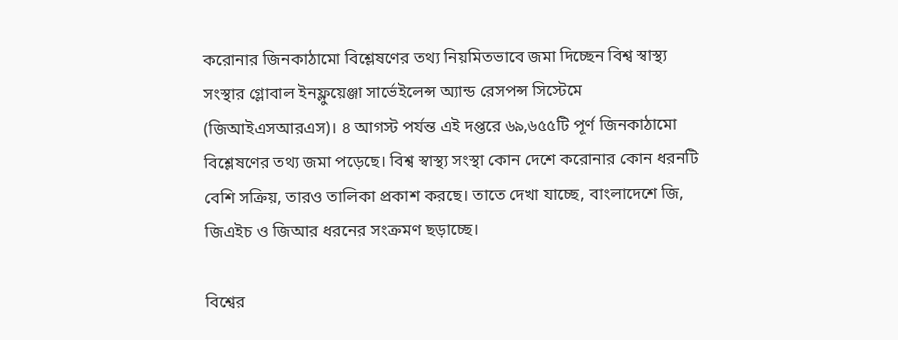করোনার জিনকাঠামো বিশ্লেষণের তথ্য নিয়মিতভাবে জমা দিচ্ছেন বিশ্ব স্বাস্থ্য সংস্থার গ্লোবাল ইনফ্লুয়েঞ্জা সার্ভেইলেন্স অ্যান্ড রেসপন্স সিস্টেমে (জিআইএসআরএস)। ৪ আগস্ট পর্যন্ত এই দপ্তরে ৬৯,৬৫৫টি পূর্ণ জিনকাঠামো বিশ্লেষণের তথ্য জমা পড়েছে। বিশ্ব স্বাস্থ্য সংস্থা কোন দেশে করোনার কোন ধরনটি বেশি সক্রিয়, তারও তালিকা প্রকাশ করছে। তাতে দেখা যাচ্ছে, বাংলাদেশে জি, জিএইচ ও জিআর ধরনের সংক্রমণ ছড়াচ্ছে।

বিশ্বের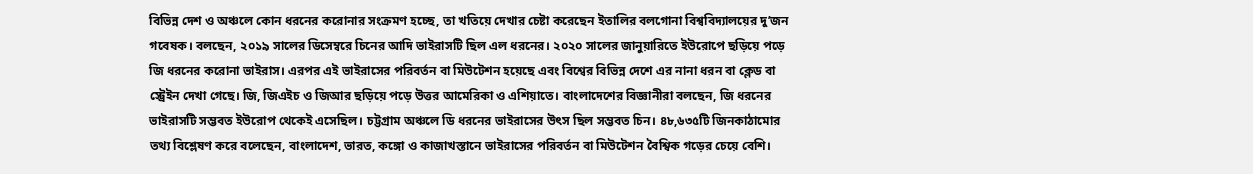বিভিন্ন দেশ ও অঞ্চলে কোন ধরনের করোনার সংক্রমণ হচ্ছে, তা খতিয়ে দেখার চেষ্টা করেছেন ইতালির বলগোনা বিশ্ববিদ্যালয়ের দু’জন গবেষক। বলছেন, ২০১৯ সালের ডিসেম্বরে চিনের আদি ভাইরাসটি ছিল এল ধরনের। ২০২০ সালের জানুয়ারিতে ইউরোপে ছড়িয়ে পড়ে জি ধরনের করোনা ভাইরাস। এরপর এই ভাইরাসের পরিবর্তন বা মিউটেশন হয়েছে এবং বিশ্বের বিভিন্ন দেশে এর নানা ধরন বা ক্লেড বা স্ট্রেইন দেখা গেছে। জি, জিএইচ ও জিআর ছড়িয়ে পড়ে উত্তর আমেরিকা ও এশিয়াতে। বাংলাদেশের বিজ্ঞানীরা বলছেন, জি ধরনের ভাইরাসটি সম্ভবত ইউরোপ থেকেই এসেছিল। চট্টগ্রাম অঞ্চলে ডি ধরনের ভাইরাসের উৎস ছিল সম্ভবত চিন। ৪৮,৬৩৫টি জিনকাঠামোর তথ্য বিশ্লেষণ করে বলেছেন, বাংলাদেশ, ভারত, কঙ্গো ও কাজাখস্তানে ভাইরাসের পরিবর্তন বা মিউটেশন বৈশ্বিক গড়ের চেয়ে বেশি।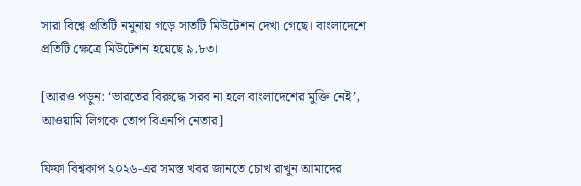সারা বিশ্বে প্রতিটি নমুনায় গড়ে সাতটি মিউটেশন দেখা গেছে। বাংলাদেশে প্রতিটি ক্ষেত্রে মিউটেশন হয়েছে ৯.৮৩।

[আরও পড়ুন: ‘ভারতের বিরুদ্ধে সরব না হলে বাংলাদেশের মুক্তি নেই’, আওয়ামি লিগকে তোপ বিএনপি নেতার]

ফিফা বিশ্বকাপ ২০২৬-এর সমস্ত খবর জানতে চোখ রাখুন আমাদের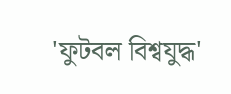'ফুটবল বিশ্বযুদ্ধ'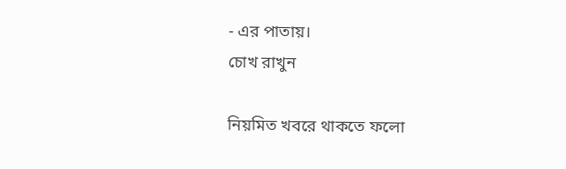- এর পাতায়।
চোখ রাখুন

নিয়মিত খবরে থাকতে ফলো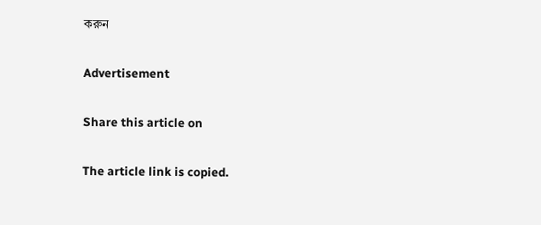করুন

Advertisement

Share this article on

The article link is copied.